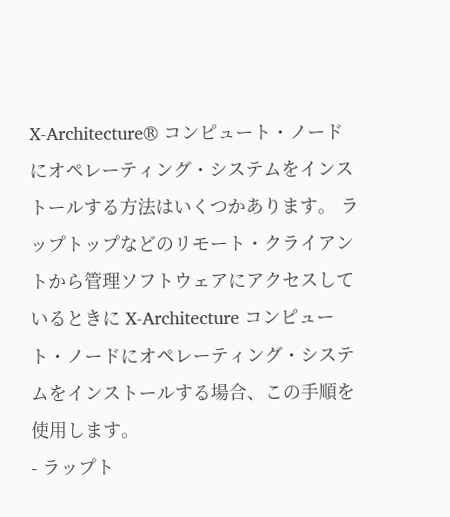X-Architecture® コンピュート・ノードにオペレーティング・システムをインストールする方法はいくつかあります。 ラップトップなどのリモート・クライアントから管理ソフトウェアにアクセスしているときに X-Architecture コンピュート・ノードにオペレーティング・システムをインストールする場合、この手順を使用します。
- ラップト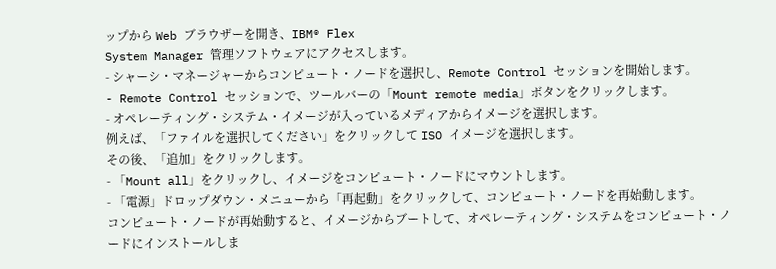ップから Web ブラウザーを開き、IBM® Flex
System Manager 管理ソフトウェアにアクセスします。
- シャーシ・マネージャーからコンピュート・ノードを選択し、Remote Control セッションを開始します。
- Remote Control セッションで、ツールバーの「Mount remote media」ボタンをクリックします。
- オペレーティング・システム・イメージが入っているメディアからイメージを選択します。
例えば、「ファイルを選択してください」をクリックして ISO イメージを選択します。
その後、「追加」をクリックします。
- 「Mount all」をクリックし、イメージをコンピュート・ノードにマウントします。
- 「電源」ドロップダウン・メニューから「再起動」をクリックして、コンピュート・ノードを再始動します。
コンピュート・ノードが再始動すると、イメージからブートして、オペレーティング・システムをコンピュート・ノードにインストールしま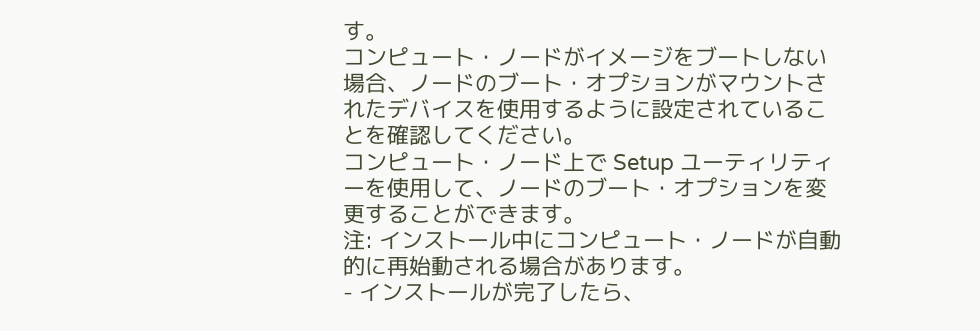す。
コンピュート・ノードがイメージをブートしない場合、ノードのブート・オプションがマウントされたデバイスを使用するように設定されていることを確認してください。
コンピュート・ノード上で Setup ユーティリティーを使用して、ノードのブート・オプションを変更することができます。
注: インストール中にコンピュート・ノードが自動的に再始動される場合があります。
- インストールが完了したら、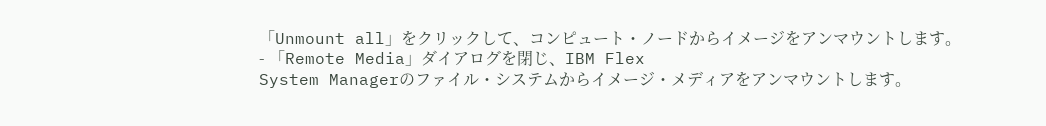「Unmount all」をクリックして、コンピュート・ノードからイメージをアンマウントします。
- 「Remote Media」ダイアログを閉じ、IBM Flex
System Managerのファイル・システムからイメージ・メディアをアンマウントします。